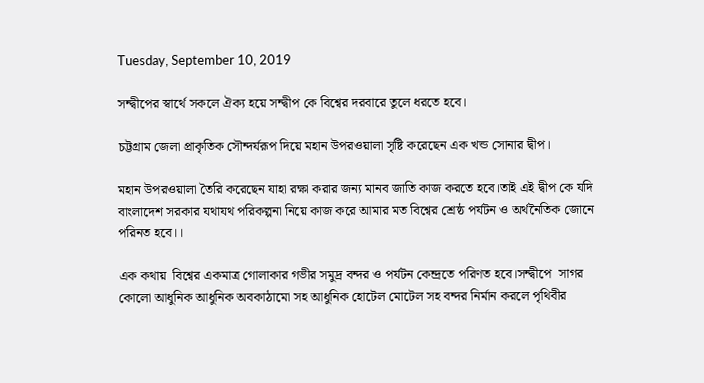Tuesday, September 10, 2019

সন্দ্বীপের স্বার্থে সকলে ঐক্য হয়ে সন্দ্বীপ কে বিশ্বের দরবারে তুলে ধরতে হবে।

চট্টগ্রাম জেলা প্রাকৃতিক সৌন্দর্যরূপ দিয়ে মহান উপরওয়ালা সৃষ্টি করেছেন এক খন্ড সোনার দ্বীপ।

মহান উপরওয়ালা তৈরি করেছেন যাহা রক্ষা করার জন্য মানব জাতি কাজ করতে হবে।তাই এই দ্বীপ কে যদি বাংলাদেশ সরকার যথাযথ পরিকল্পনা নিয়ে কাজ করে আমার মত বিশ্বের শ্রেষ্ঠ পর্যটন ও অর্থনৈতিক জোনে পরিনত হবে।।

এক কথায়  বিশ্বের একমাত্র গোলাকার গভীর সমুদ্র বন্দর ও পর্যটন কেন্দ্রতে পরিণত হবে।সন্দ্বীপে  সাগর কোলো আধুনিক আধুনিক অবকাঠামো সহ আধুনিক হোটেল মোটেল সহ বন্দর নির্মান করলে পৃথিবীর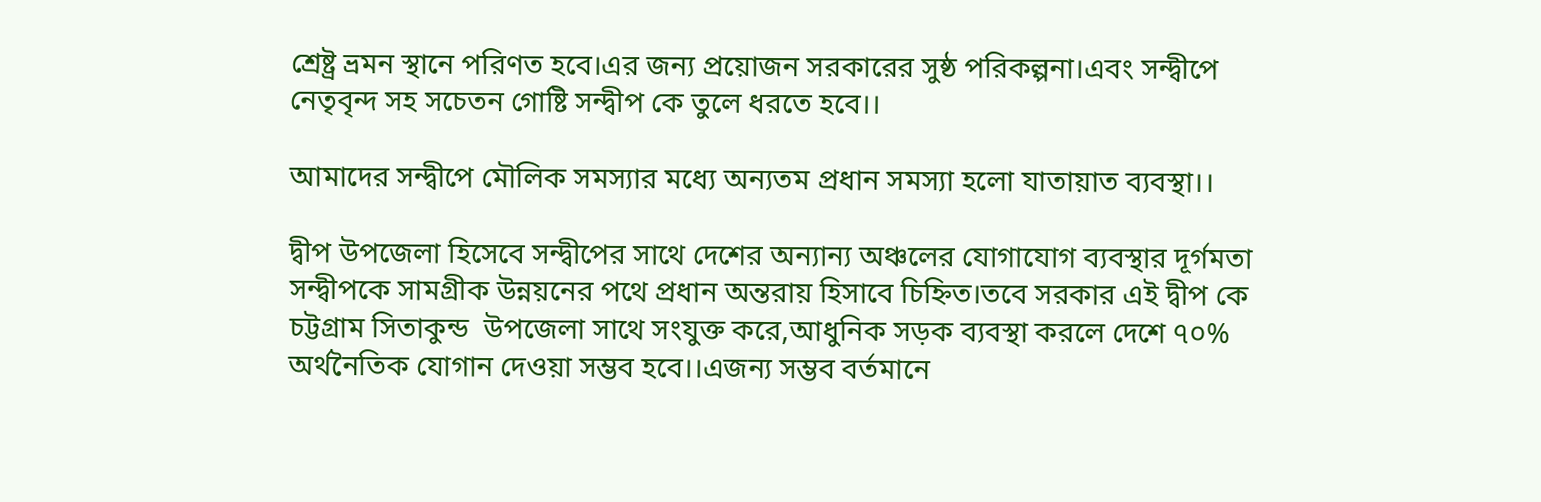শ্রেষ্ট্র ভ্রমন স্থানে পরিণত হবে।এর জন্য প্রয়োজন সরকারের সুষ্ঠ পরিকল্পনা।এবং সন্দ্বীপে নেতৃবৃন্দ সহ সচেতন গোষ্টি সন্দ্বীপ কে তুলে ধরতে হবে।।

আমাদের সন্দ্বীপে মৌলিক সমস্যার মধ্যে অন্যতম প্রধান সমস্যা হলো যাতায়াত ব্যবস্থা।।

দ্বীপ উপজেলা হিসেবে সন্দ্বীপের সাথে দেশের অন্যান্য অঞ্চলের যোগাযোগ ব্যবস্থার দূর্গমতা সন্দ্বীপকে সামগ্রীক উন্নয়নের পথে প্রধান অন্তরায় হিসাবে চিহ্নিত।তবে সরকার এই দ্বীপ কে চট্টগ্রাম সিতাকুন্ড  উপজেলা সাথে সংযুক্ত করে,আধুনিক সড়ক ব্যবস্থা করলে দেশে ৭০% অর্থনৈতিক যোগান দেওয়া সম্ভব হবে।।এজন্য সম্ভব বর্তমানে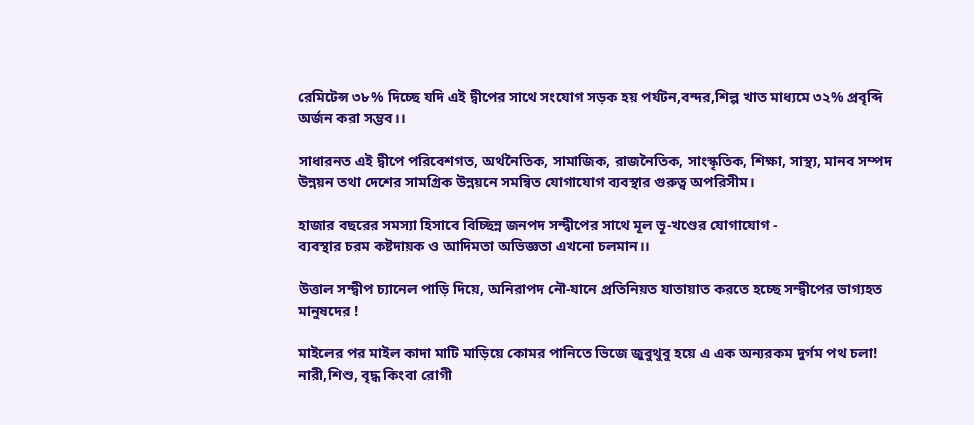রেমিটেন্স ৩৮% দিচ্ছে যদি এই দ্বীপের সাথে সংযোগ সড়ক হয় পর্যটন,বন্দর,শিল্প খাত মাধ্যমে ৩২% প্রবৃব্দি অর্জন করা সম্ভব।।

সাধারনত এই দ্বীপে পরিবেশগত, অর্থনৈতিক, সামাজিক, রাজনৈতিক, সাংস্কৃতিক, শিক্ষা, সাস্থ্য, মানব সম্পদ উন্নয়ন তথা দেশের সামগ্রিক উন্নয়নে সমন্বিত যোগাযোগ ব্যবস্থার গুরুত্ব অপরিসীম।

হাজার বছরের সমস্যা হিসাবে বিচ্ছিন্ন জনপদ সন্দ্বীপের সাথে মূল ভূ-খণ্ডের যোগাযোগ -
ব্যবস্থার চরম কষ্টদায়ক ও আদিমতা অভিজ্ঞতা এখনো চলমান।।

উত্তাল সন্দ্বীপ চ্যানেল পাড়ি দিয়ে, অনিরাপদ নৌ-যানে প্রতিনিয়ত যাতায়াত করতে হচ্ছে সন্দ্বীপের ভাগ্যহত মানুষদের !

মাইলের পর মাইল কাদা মাটি মাড়িয়ে কোমর পানিতে ভিজে জুবুথুবু হয়ে এ এক অন্যরকম দুর্গম পথ চলা!
নারী,শিশু, বৃদ্ধ কিংবা রোগী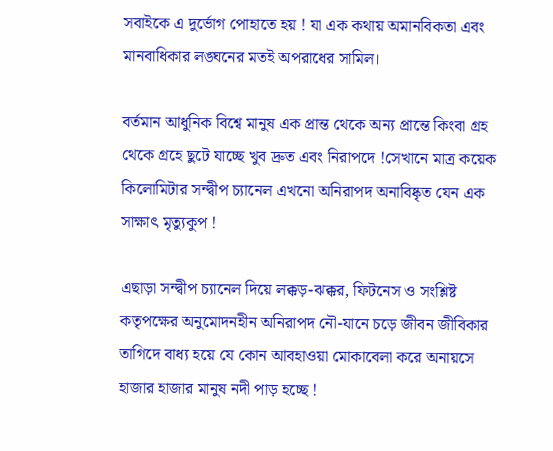সবাইকে এ দুর্ভোগ পোহাতে হয় ! যা এক কথায় অমানবিকতা এবং মানবাধিকার লঙ্ঘনের মতই অপরাধের সামিল।

বর্তমান আধুনিক বিশ্বে মানুষ এক প্রান্ত থেকে অন্য প্রান্তে কিংবা গ্রহ থেকে গ্রহে ছুটে যাচ্ছে খুব দ্রুত এবং নিরাপদে !সেখানে মাত্র কয়েক কিলোমিটার সন্দ্বীপ চ্যানেল এখনো অনিরাপদ অনাবিষ্কৃত যেন এক সাক্ষাৎ মৃত্যুকুপ !

এছাড়া সন্দ্বীপ চ্যানেল দিয়ে লক্কড়-ঝক্কর, ফিটনেস ও সংশ্লিষ্ট কতৃপক্ষের অনুমোদনহীন অনিরাপদ নৌ-যানে চড়ে জীবন জীবিকার তাগিদে বাধ্য হয়ে যে কোন আবহাওয়া মোকাবেলা করে অনায়সে হাজার হাজার মানুষ নদী পাড় হচ্ছে !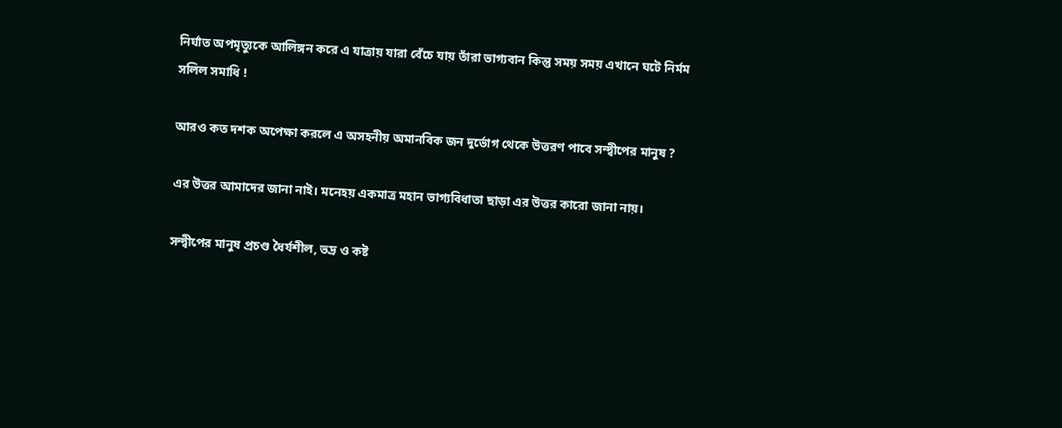নির্ঘাত অপমৃত্যুকে আলিঙ্গন করে এ যাত্রায় যারা বেঁচে যায় তাঁরা ভাগ্যবান কিন্তু সময় সময় এখানে ঘটে নির্মম সলিল সমাধি !

আরও কত দশক অপেক্ষা করলে এ অসহনীয় অমানবিক জন দুর্ভোগ থেকে উত্তরণ পাবে সন্দ্বীপের মানুষ ?

এর উত্তর আমাদের জানা নাই। মনেহয় একমাত্র মহান ভাগ্যবিধাতা ছাড়া এর উত্তর কারো জানা নায়।

সন্দ্বীপের মানুষ প্রচণ্ড ধৈর্যশীল, ভদ্র ও কষ্ট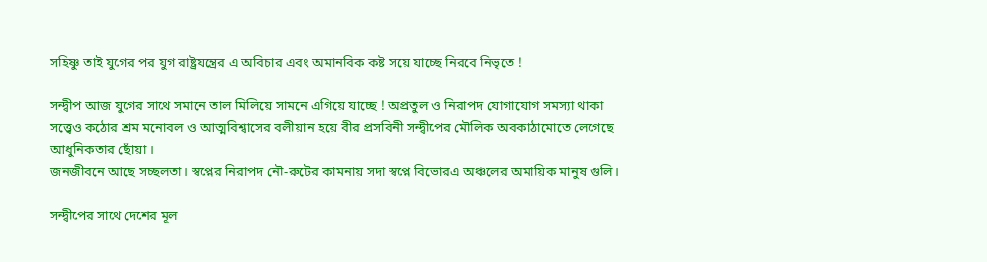সহিষ্ণু তাই যুগের পর যুগ রাষ্ট্রযন্ত্রের এ অবিচার এবং অমানবিক কষ্ট সয়ে যাচ্ছে নিরবে নিভৃতে !

সন্দ্বীপ আজ যুগের সাথে সমানে তাল মিলিয়ে সামনে এগিয়ে যাচ্ছে ! অপ্রতুল ও নিরাপদ যোগাযোগ সমস্যা থাকা সত্ত্বেও কঠোর শ্রম মনোবল ও আত্মবিশ্বাসের বলীয়ান হয়ে বীর প্রসবিনী সন্দ্বীপের মৌলিক অবকাঠামোতে লেগেছে আধুনিকতার ছোঁয়া ।
জনজীবনে আছে সচ্ছলতা। স্বপ্নের নিরাপদ নৌ-রুটের কামনায় সদা স্বপ্নে বিভোরএ অঞ্চলের অমায়িক মানুষ গুলি।

সন্দ্বীপের সাথে দেশের মূল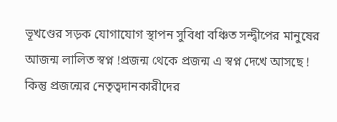ভূখণ্ডের সড়ক যোগাযোগ স্থাপন সুবিধা বঞ্চিত সন্দ্বীপের মানুষের আজন্ম লালিত স্বপ্ন !প্রজন্ম থেকে প্রজন্ম এ স্বপ্ন দেখে আসছে ! কিন্তু প্রজন্মের নেতৃত্বদানকারীদের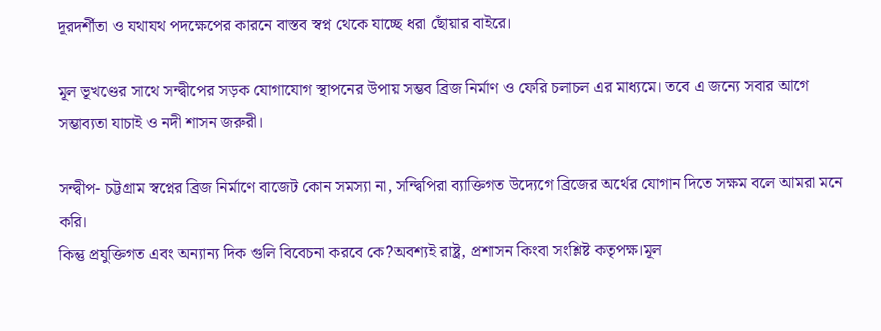দূরদর্শীতা ও যথাযথ পদক্ষেপের কারনে বাস্তব স্বপ্ন থেকে যাচ্ছে ধরা ছোঁয়ার বাইরে।

মূল ভূখণ্ডের সাথে সন্দ্বীপের সড়ক যোগাযোগ স্থাপনের উপায় সম্ভব ব্রিজ নির্মাণ ও ফেরি চলাচল এর মাধ্যমে। তবে এ জন্যে সবার আগে সম্ভাব্যতা যাচাই ও নদী শাসন জরুরী।

সন্দ্বীপ- চট্টগ্রাম স্বপ্নের ব্রিজ নির্মাণে বাজেট কোন সমস্যা না, সন্দ্বিপিরা ব্যাক্তিগত উদ্যেগে ব্রিজের অর্থের যোগান দিতে সক্ষম বলে আমরা মনে করি।
কিন্তু প্রযুক্তিগত এবং অন্যান্য দিক গুলি বিবেচনা করবে কে?অবশ্যই রাষ্ট্র, প্রশাসন কিংবা সংশ্লিষ্ট কতৃপক্ষ।মূল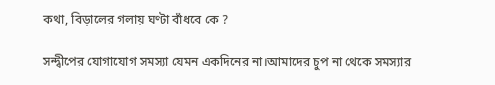কথা, বিড়ালের গলায় ঘণ্টা বাঁধবে কে ?

সন্দ্বীপের যোগাযোগ সমস্যা যেমন একদিনের না।আমাদের চুপ না থেকে সমস্যার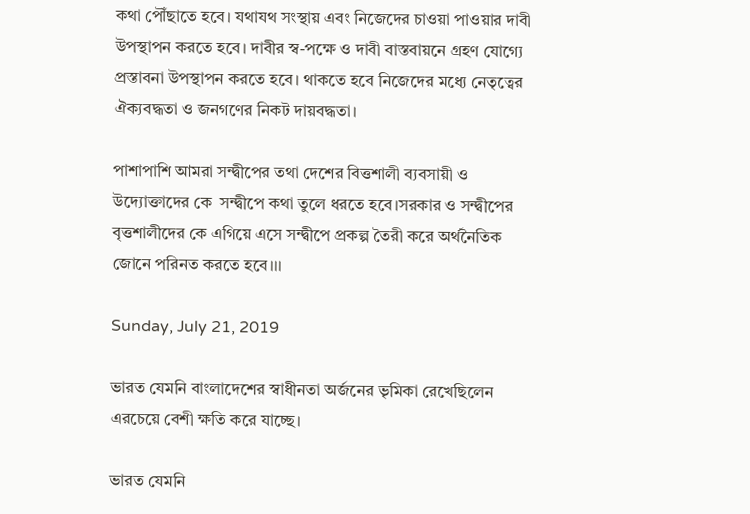কথা পৌঁছাতে হবে। যথাযথ সংস্থায় এবং নিজেদের চাওয়া পাওয়ার দাবী উপস্থাপন করতে হবে। দাবীর স্ব-পক্ষে ও দাবী বাস্তবায়নে গ্রহণ যোগ্যে প্রস্তাবনা উপস্থাপন করতে হবে। থাকতে হবে নিজেদের মধ্যে নেতৃত্বের ঐক্যবদ্ধতা ও জনগণের নিকট দায়বদ্ধতা।

পাশাপাশি আমরা সন্দ্বীপের তথা দেশের বিত্তশালী ব্যবসায়ী ও উদ্যোক্তাদের কে  সন্দ্বীপে কথা তুলে ধরতে হবে।সরকার ও সন্দ্বীপের বৃত্তশালীদের কে এগিয়ে এসে সন্দ্বীপে প্রকল্প তৈরী করে অর্থনৈতিক জোনে পরিনত করতে হবে।।।

Sunday, July 21, 2019

ভারত যেমনি বাংলাদেশের স্বাধীনতা অর্জনের ভৃমিকা রেখেছিলেন এরচেয়ে বেশী ক্ষতি করে যাচ্ছে।

ভারত যেমনি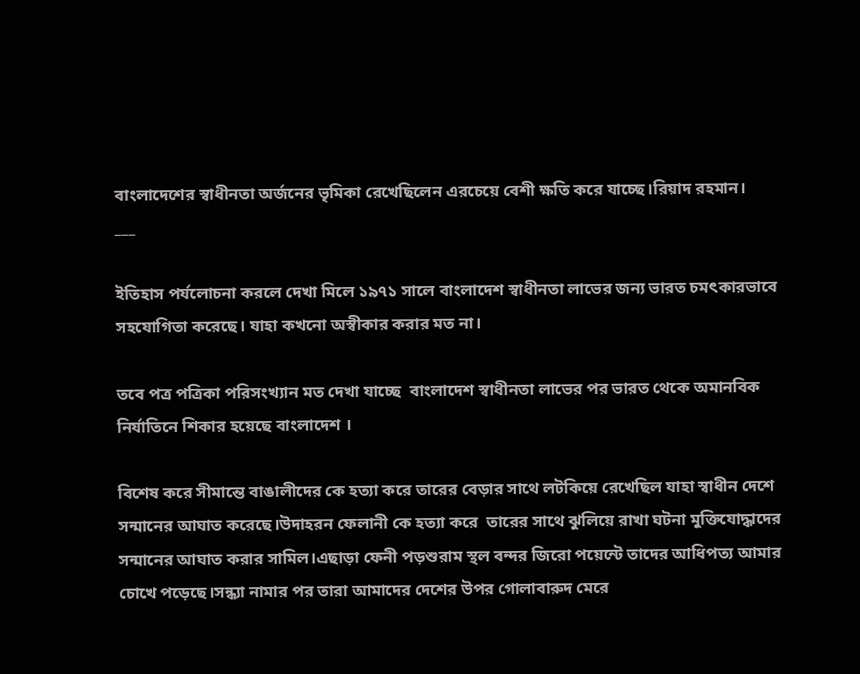বাংলাদেশের স্বাধীনতা অর্জনের ভৃমিকা রেখেছিলেন এরচেয়ে বেশী ক্ষতি করে যাচ্ছে।রিয়াদ রহমান।
___

ইতিহাস পর্যলোচনা করলে দেখা মিলে ১৯৭১ সালে বাংলাদেশ স্বাধীনতা লাভের জন্য ভারত চমৎকারভাবে সহযোগিতা করেছে। যাহা কখনো অস্বীকার করার মত না।

তবে পত্র পত্রিকা পরিসংখ্যান মত দেখা যাচ্ছে  বাংলাদেশ স্বাধীনতা লাভের পর ভারত থেকে অমানবিক  নির্যাতিনে শিকার হয়েছে বাংলাদেশ ।

বিশেষ করে সীমান্তে বাঙালীদের কে হত্যা করে তারের বেড়ার সাথে লটকিয়ে রেখেছিল যাহা স্বাধীন দেশে সন্মানের আঘাত করেছে।উদাহরন ফেলানী কে হত্যা করে  তারের সাথে ঝুলিয়ে রাখা ঘটনা মুক্তিযোদ্ধাদের সন্মানের আঘাত করার সামিল।এছাড়া ফেনী পড়শুরাম স্থল বন্দর জিরো পয়েন্টে তাদের আধিপত্য আমার চোখে পড়েছে।সন্ধ্যা নামার পর তারা আমাদের দেশের উপর গোলাবারুদ মেরে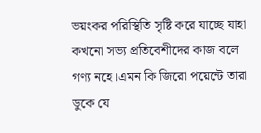ভয়ংকর পরিস্থিতি সৃষ্টি করে যাচ্ছে যাহা কখনো সভ্য প্রতিবেশীদের কাজ বলে গণ্য নহে।এমন কি জিরো পয়েন্টে তারা ডুকে যে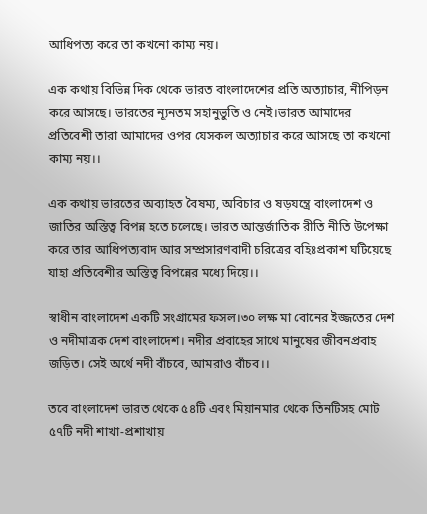আধিপত্য করে তা কখনো কাম্য নয়।

এক কথায় বিভিন্ন দিক থেকে ভারত বাংলাদেশের প্রতি অত্যাচার, নীপিড়ন করে আসছে। ভারতের ন্যূনতম সহানুভুতি ও নেই।ভারত আমাদের প্রতিবেশী তারা আমাদের ওপর যেসকল অত্যাচার করে আসছে তা কখনো কাম্য নয়।।

এক কথায় ভারতের অব্যাহত বৈষম্য, অবিচার ও ষড়যন্ত্রে বাংলাদেশ ও জাতির অস্তিত্ব বিপন্ন হতে চলেছে। ভারত আন্তর্জাতিক রীতি নীতি উপেক্ষা করে তার আধিপত্যবাদ আর সম্প্রসারণবাদী চরিত্রের বহিঃপ্রকাশ ঘটিয়েছে যাহা প্রতিবেশীর অস্তিত্ব বিপন্নের মধ্যে দিয়ে।।

স্বাধীন বাংলাদেশ একটি সংগ্রামের ফসল।৩০ লক্ষ মা বোনের ইজ্জতের দেশ ও নদীমাত্রক দেশ বাংলাদেশ। নদীর প্রবাহের সাথে মানুষের জীবনপ্রবাহ জড়িত। সেই অর্থে নদী বাঁচবে, আমরাও বাঁচব।।

তবে বাংলাদেশ ভারত থেকে ৫৪টি এবং মিয়ানমার থেকে তিনটিসহ মোট ৫৭টি নদী শাখা-প্রশাখায়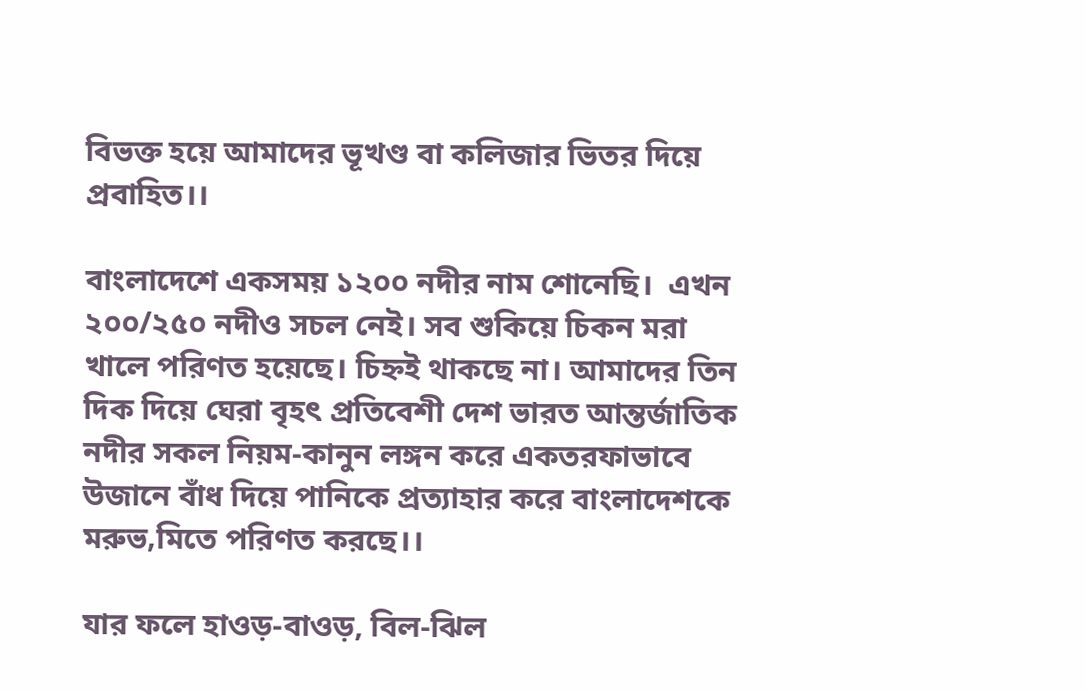বিভক্ত হয়ে আমাদের ভূখণ্ড বা কলিজার ভিতর দিয়ে প্রবাহিত।।

বাংলাদেশে একসময় ১২০০ নদীর নাম শোনেছি।  এখন ২০০/২৫০ নদীও সচল নেই। সব শুকিয়ে চিকন মরা খালে পরিণত হয়েছে। চিহ্নই থাকছে না। আমাদের তিন দিক দিয়ে ঘেরা বৃহৎ প্রতিবেশী দেশ ভারত আন্তর্জাতিক নদীর সকল নিয়ম-কানুন লঙ্গন করে একতরফাভাবে উজানে বাঁধ দিয়ে পানিকে প্রত্যাহার করে বাংলাদেশকে মরুভ‚মিতে পরিণত করছে।।

যার ফলে হাওড়-বাওড়, বিল-ঝিল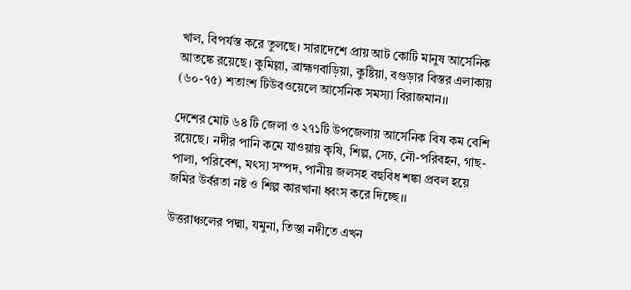খাল, বিপর্যস্ত করে তুলছে। সারাদেশে প্রায় আট কোটি মানুষ আর্সেনিক আতঙ্কে রয়েছে। কুমিল্লা, ব্রাহ্মণবাড়িয়া, কুষ্টিয়া, বগুড়ার বিস্তর এলাকায় (৬০-৭৫) শতাংশ টিউবওয়েলে আর্সেনিক সমস্যা বিরাজমান।।

দেশের মোট ৬৪ টি জেলা ও ২৭১টি উপজেলায় আর্সেনিক বিষ কম বেশি রয়েছে। নদীর পানি কমে যাওয়ায় কৃষি, শিল্প, সেচ, নৌ-পরিবহন, গাছ-পালা, পরিবেশ, মৎস্য সম্পদ, পানীয় জলসহ বহুবিধ শঙ্কা প্রবল হয়ে জমির উর্বরতা নষ্ট ও শিল্প কারখানা ধ্বংস করে দিচ্ছে।।

উত্তরাঞ্চলের পদ্মা, যমুনা, তিস্তা নদীতে এখন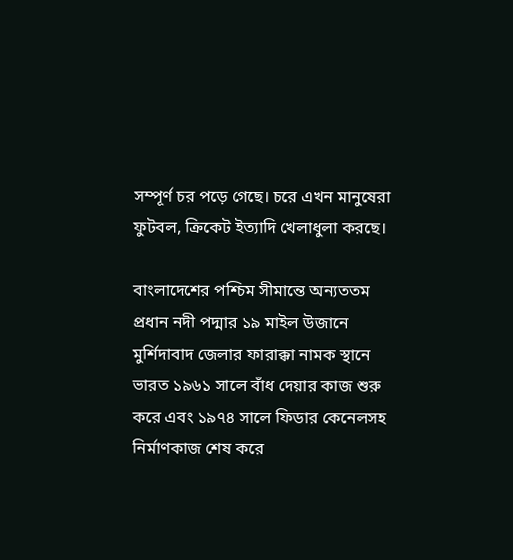সম্পূর্ণ চর পড়ে গেছে। চরে এখন মানুষেরা ফুটবল, ক্রিকেট ইত্যাদি খেলাধুলা করছে।

বাংলাদেশের পশ্চিম সীমান্তে অন্যততম প্রধান নদী পদ্মার ১৯ মাইল উজানে মুর্শিদাবাদ জেলার ফারাক্কা নামক স্থানে ভারত ১৯৬১ সালে বাঁধ দেয়ার কাজ শুরু করে এবং ১৯৭৪ সালে ফিডার কেনেলসহ নির্মাণকাজ শেষ করে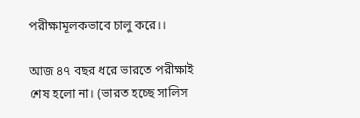পরীক্ষামূলকভাবে চালু করে।।

আজ ৪৭ বছর ধরে ভারতে পরীক্ষাই শেষ হলো না। (ভারত হচ্ছে সালিস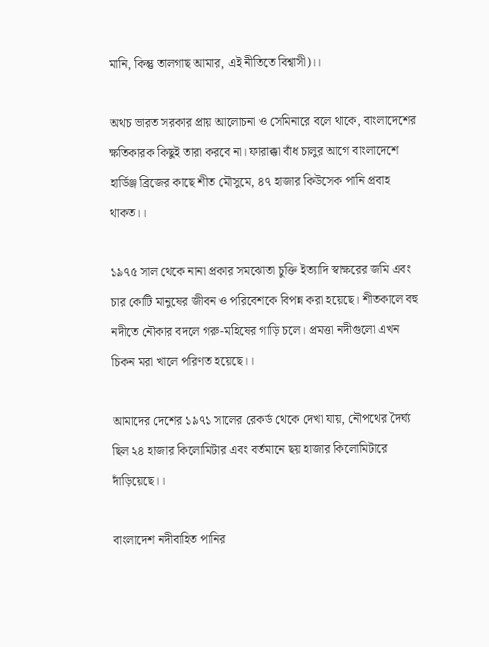মানি, কিন্তু তালগাছ আমার, এই নীতিতে বিশ্বাসী)।।

অথচ ভারত সরকার প্রায় আলোচনা ও সেমিনারে বলে থাকে, বাংলাদেশের ক্ষতিকারক কিছুই তারা করবে না। ফারাক্কা বাঁধ চালুর আগে বাংলাদেশে হার্ডিঞ্জ ব্রিজের কাছে শীত মৌসুমে, ৪৭ হাজার কিউসেক পানি প্রবাহ থাকত।।

১৯৭৫ সাল থেকে নানা প্রকার সমঝোতা চুক্তি ইত্যাদি স্বাক্ষরের জমি এবং চার কোটি মানুষের জীবন ও পরিবেশকে বিপন্ন করা হয়েছে। শীতকালে বহু নদীতে নৌকার বদলে গরু-মহিষের গাড়ি চলে। প্রমত্তা নদীগুলো এখন চিকন মরা খালে পরিণত হয়েছে।।

আমাদের দেশের ১৯৭১ সালের রেকর্ড থেকে দেখা যায়, নৌপথের দৈর্ঘ্য ছিল ২৪ হাজার কিলোমিটার এবং বর্তমানে ছয় হাজার কিলোমিটারে দাঁড়িয়েছে।।

বাংলাদেশ নদীবাহিত পানির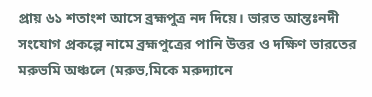প্রায় ৬১ শতাংশ আসে ব্রহ্মপুত্র নদ দিয়ে। ভারত আন্তঃনদী সংযোগ প্রকল্পে নামে ব্রহ্মপুত্রের পানি উত্তর ও দক্ষিণ ভারতের মরুভমি অঞ্চলে (মরুভ‚মিকে মরুদ্যানে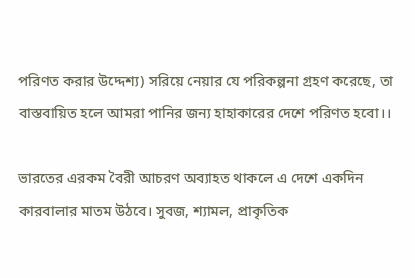পরিণত করার উদ্দেশ্য) সরিয়ে নেয়ার যে পরিকল্পনা গ্রহণ করেছে, তা বাস্তবায়িত হলে আমরা পানির জন্য হাহাকারের দেশে পরিণত হবো।।

ভারতের এরকম বৈরী আচরণ অব্যাহত থাকলে এ দেশে একদিন কারবালার মাতম উঠবে। সুবজ, শ্যামল, প্রাকৃতিক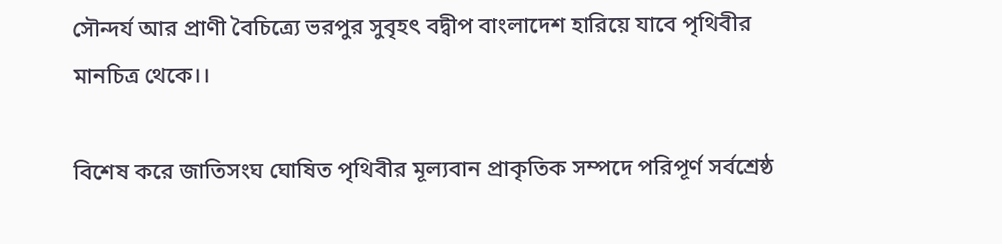সৌন্দর্য আর প্রাণী বৈচিত্র্যে ভরপুর সুবৃহৎ বদ্বীপ বাংলাদেশ হারিয়ে যাবে পৃথিবীর মানচিত্র থেকে।।

বিশেষ করে জাতিসংঘ ঘোষিত পৃথিবীর মূল্যবান প্রাকৃতিক সম্পদে পরিপূর্ণ সর্বশ্রেষ্ঠ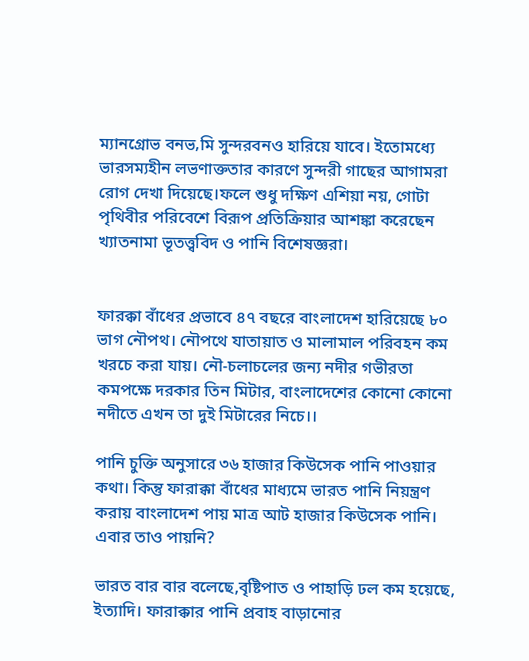ম্যানগ্রোভ বনভ‚মি সুন্দরবনও হারিয়ে যাবে। ইতোমধ্যে ভারসম্যহীন লভণাক্ততার কারণে সুন্দরী গাছের আগামরা রোগ দেখা দিয়েছে।ফলে শুধু দক্ষিণ এশিয়া নয়, গোটা পৃথিবীর পরিবেশে বিরূপ প্রতিক্রিয়ার আশঙ্কা করেছেন খ্যাতনামা ভূতত্ত্ববিদ ও পানি বিশেষজ্ঞরা।


ফারক্কা বাঁধের প্রভাবে ৪৭ বছরে বাংলাদেশ হারিয়েছে ৮০ ভাগ নৌপথ। নৌপথে যাতায়াত ও মালামাল পরিবহন কম খরচে করা যায়। নৌ-চলাচলের জন্য নদীর গভীরতা কমপক্ষে দরকার তিন মিটার, বাংলাদেশের কোনো কোনো নদীতে এখন তা দুই মিটারের নিচে।।

পানি চুক্তি অনুসারে ৩৬ হাজার কিউসেক পানি পাওয়ার কথা। কিন্তু ফারাক্কা বাঁধের মাধ্যমে ভারত পানি নিয়ন্ত্রণ করায় বাংলাদেশ পায় মাত্র আট হাজার কিউসেক পানি। এবার তাও পায়নি?

ভারত বার বার বলেছে,বৃষ্টিপাত ও পাহাড়ি ঢল কম হয়েছে, ইত্যাদি। ফারাক্কার পানি প্রবাহ বাড়ানোর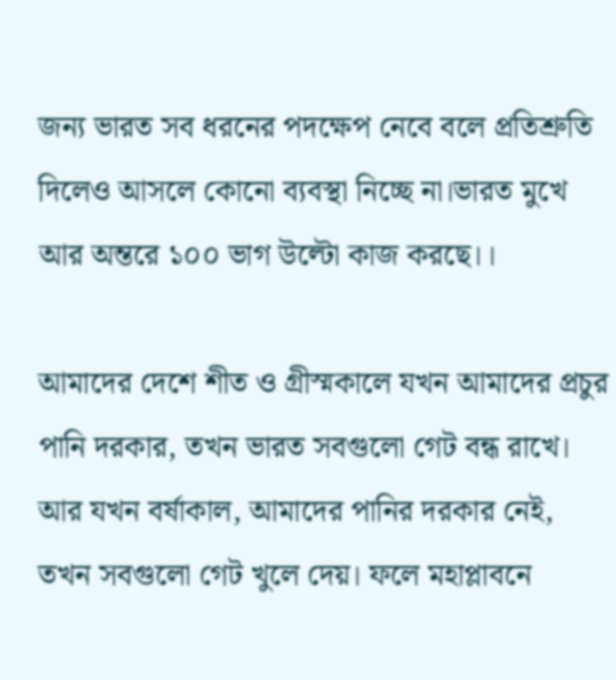জন্য ভারত সব ধরনের পদক্ষেপ নেবে বলে প্রতিশ্রুতি দিলেও আসলে কোনো ব্যবস্থা নিচ্ছে না।ভারত মুখে আর অন্তরে ১০০ ভাগ উল্টো কাজ করছে।।

আমাদের দেশে শীত ও গ্রীস্মকালে যখন আমাদের প্রচুর পানি দরকার, তখন ভারত সবগুলো গেট বন্ধ রাখে। আর যখন বর্ষাকাল, আমাদের পানির দরকার নেই, তখন সবগুলো গেট খুলে দেয়। ফলে মহাপ্লাবনে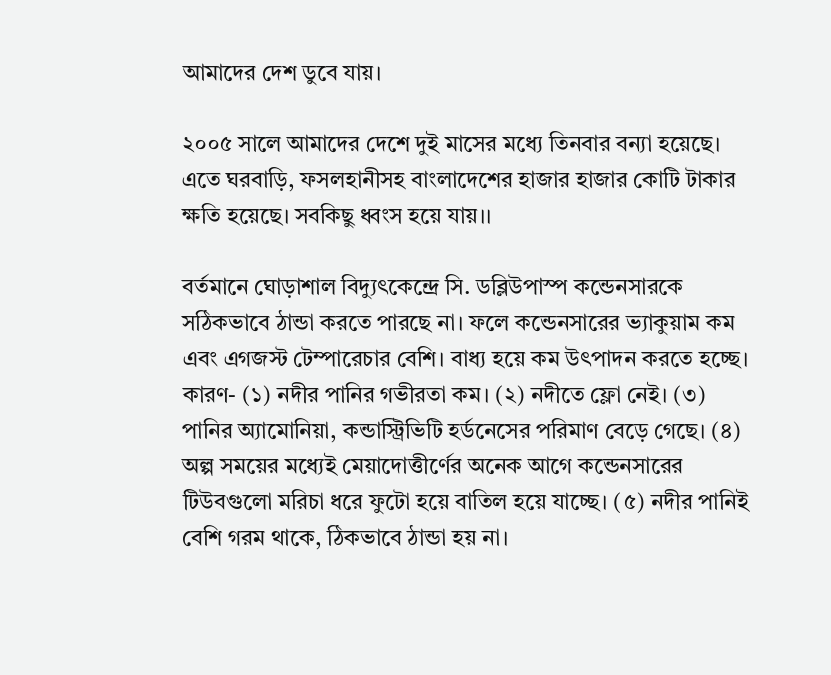আমাদের দেশ ডুবে যায়।

২০০৫ সালে আমাদের দেশে দুই মাসের মধ্যে তিনবার বন্যা হয়েছে। এতে ঘরবাড়ি, ফসলহানীসহ বাংলাদেশের হাজার হাজার কোটি টাকার ক্ষতি হয়েছে। সবকিছু ধ্বংস হয়ে যায়।।

বর্তমানে ঘোড়াশাল বিদ্যুৎকেন্দ্রে সি. ডব্লিউপাস্প কন্ডেনসারকে সঠিকভাবে ঠান্ডা করতে পারছে না। ফলে কন্ডেনসারের ভ্যাকুয়াম কম এবং এগজস্ট টেম্পারেচার বেশি। বাধ্য হয়ে কম উৎপাদন করতে হচ্ছে। কারণ- (১) নদীর পানির গভীরতা কম। (২) নদীতে ফ্লো নেই। (৩) পানির অ্যামোনিয়া, কন্ডাস্ট্রিভিটি হর্ডনেসের পরিমাণ বেড়ে গেছে। (৪) অল্প সময়ের মধ্যেই মেয়াদোত্তীর্ণের অনেক আগে কন্ডেনসারের টিউবগুলো মরিচা ধরে ফুটো হয়ে বাতিল হয়ে যাচ্ছে। (৫) নদীর পানিই বেশি গরম থাকে, ঠিকভাবে ঠান্ডা হয় না।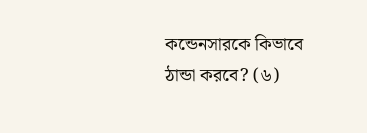কন্ডেনসারকে কিভাবে ঠান্ডা করবে? (৬)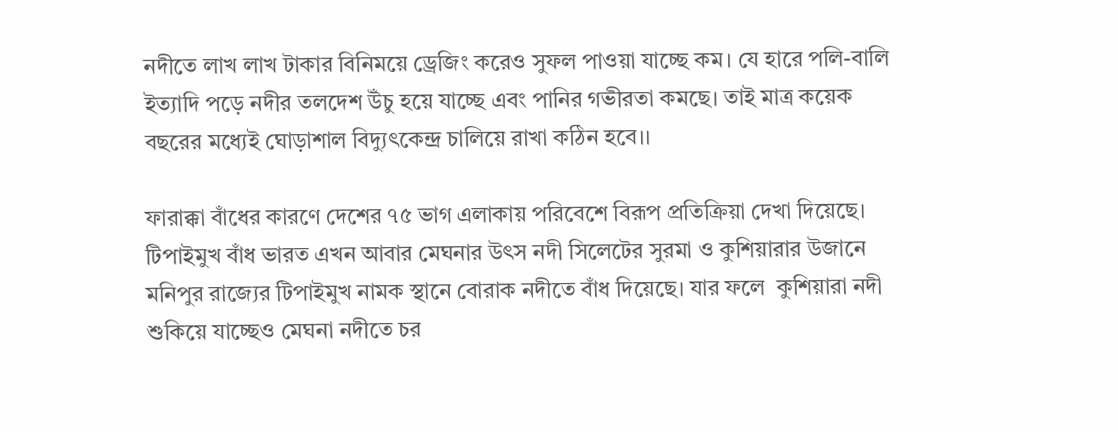নদীতে লাখ লাখ টাকার বিনিময়ে ড্রেজিং করেও সুফল পাওয়া যাচ্ছে কম। যে হারে পলি-বালি ইত্যাদি পড়ে নদীর তলদেশ উঁচু হয়ে যাচ্ছে এবং পানির গভীরতা কমছে। তাই মাত্র কয়েক বছরের মধ্যেই ঘোড়াশাল বিদ্যুৎকেন্দ্র চালিয়ে রাখা কঠিন হবে।।

ফারাক্কা বাঁধের কারণে দেশের ৭৫ ভাগ এলাকায় পরিবেশে বিরূপ প্রতিক্রিয়া দেখা দিয়েছে। টিপাইমুখ বাঁধ ভারত এখন আবার মেঘনার উৎস নদী সিলেটের সুরমা ও কুশিয়ারার উজানে মনিপুর রাজ্যের টিপাইমুখ নামক স্থানে বোরাক নদীতে বাঁধ দিয়েছে। যার ফলে  কুশিয়ারা নদী শুকিয়ে যাচ্ছেও মেঘনা নদীতে চর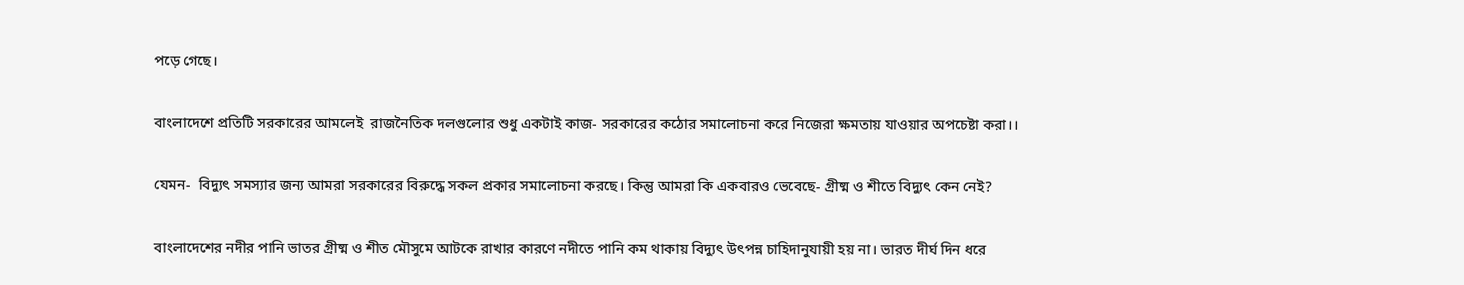পড়ে গেছে।

বাংলাদেশে প্রতিটি সরকারের আমলেই  রাজনৈতিক দলগুলোর শুধু একটাই কাজ- সরকারের কঠোর সমালোচনা করে নিজেরা ক্ষমতায় যাওয়ার অপচেষ্টা করা।।

যেমন-  বিদ্যুৎ সমস্যার জন্য আমরা সরকারের বিরুদ্ধে সকল প্রকার সমালোচনা করছে। কিন্তু আমরা কি একবারও ভেবেছে- গ্রীষ্ম ও শীতে বিদ্যুৎ কেন নেই?

বাংলাদেশের নদীর পানি ভাতর গ্রীষ্ম ও শীত মৌসুমে আটকে রাখার কারণে নদীতে পানি কম থাকায় বিদ্যুৎ উৎপন্ন চাহিদানুযায়ী হয় না। ভারত দীর্ঘ দিন ধরে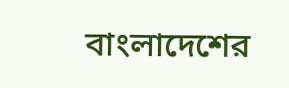বাংলাদেশের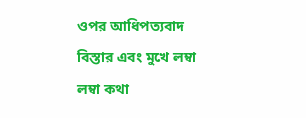ওপর আধিপত্যবাদ বিস্তার এবং মুখে লম্বা লম্বা কথা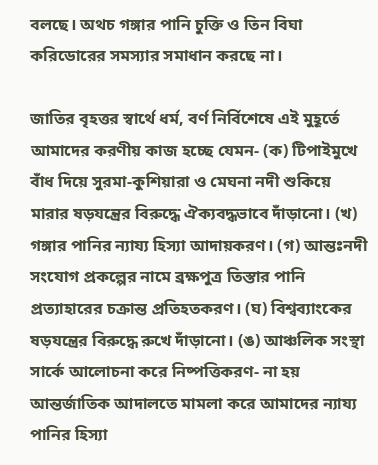বলছে। অথচ গঙ্গার পানি চুক্তি ও তিন বিঘা করিডোরের সমস্যার সমাধান করছে না।

জাতির বৃহত্তর স্বার্থে ধর্ম, বর্ণ নির্বিশেষে এই মুহূর্তে আমাদের করণীয় কাজ হচ্ছে যেমন- (ক) টিপাইমুখে বাঁধ দিয়ে সুরমা-কুশিয়ারা ও মেঘনা নদী শুকিয়ে মারার ষড়যন্ত্রের বিরুদ্ধে ঐক্যবদ্ধভাবে দাঁড়ানো। (খ) গঙ্গার পানির ন্যায্য হিস্যা আদায়করণ। (গ) আন্তঃনদী সংযোগ প্রকল্পের নামে ব্রক্ষপুত্র তিস্তার পানি প্রত্যাহারের চক্রান্ত প্রতিহতকরণ। (ঘ) বিশ্বব্যাংকের ষড়যন্ত্রের বিরুদ্ধে রুখে দাঁড়ানো। (ঙ) আঞ্চলিক সংস্থা সার্কে আলোচনা করে নিষ্পত্তিকরণ- না হয় আন্তর্জাতিক আদালতে মামলা করে আমাদের ন্যায্য পানির হিস্যা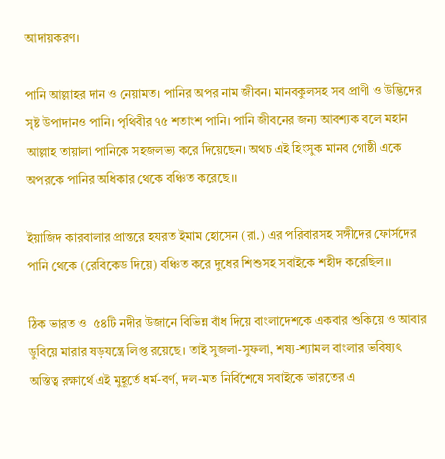আদায়করণ।

পানি আল্লাহর দান ও নেয়ামত। পানির অপর নাম জীবন। মানবকুলসহ সব প্রাণী ও উদ্ভিদের সৃষ্ট উপাদানও পানি। পৃথিবীর ৭৫ শতাংশ পানি। পানি জীবনের জন্য আবশ্যক বলে মহান আল্লাহ তায়ালা পানিকে সহজলভ্য করে দিয়েছেন। অথচ এই হিংসুক মানব গোষ্ঠী একে অপরকে পানির অধিকার থেকে বঞ্চিত করেছে।।

ইয়াজিদ কারবালার প্রান্তরে হযরত ইমাম হোসেন (রা.) এর পরিবারসহ সঙ্গীদের ফোর্সদের পানি থেকে (রেবিকেড দিয়ে) বঞ্চিত করে দুধের শিশুসহ সবাইকে শহীদ করেছিল।।

ঠিক ভারত ও  ৫৪টি নদীর উজানে বিভিন্ন বাঁধ দিয়ে বাংলাদেশকে একবার শুকিয়ে ও আবার ডুবিয়ে মারার ষড়যন্ত্রে লিপ্ত রয়েছে। তাই সুজলা-সুফলা, শষ্য-শ্যামল বাংলার ভবিষ্যৎ অস্তিত্ব রক্ষার্থে এই মুহূর্তে ধর্ম-বর্ণ, দল-মত নির্বিশেষে সবাইকে ভারতের এ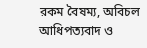রকম বৈষম্য, অবিচল আধিপত্যবাদ ও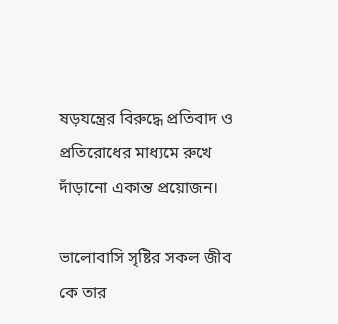ষড়যন্ত্রের বিরুদ্ধে প্রতিবাদ ও প্রতিরোধের মাধ্যমে রুখে দাঁড়ানো একান্ত প্রয়োজন।

ভালোবাসি সৃষ্টির সকল জীব কে তার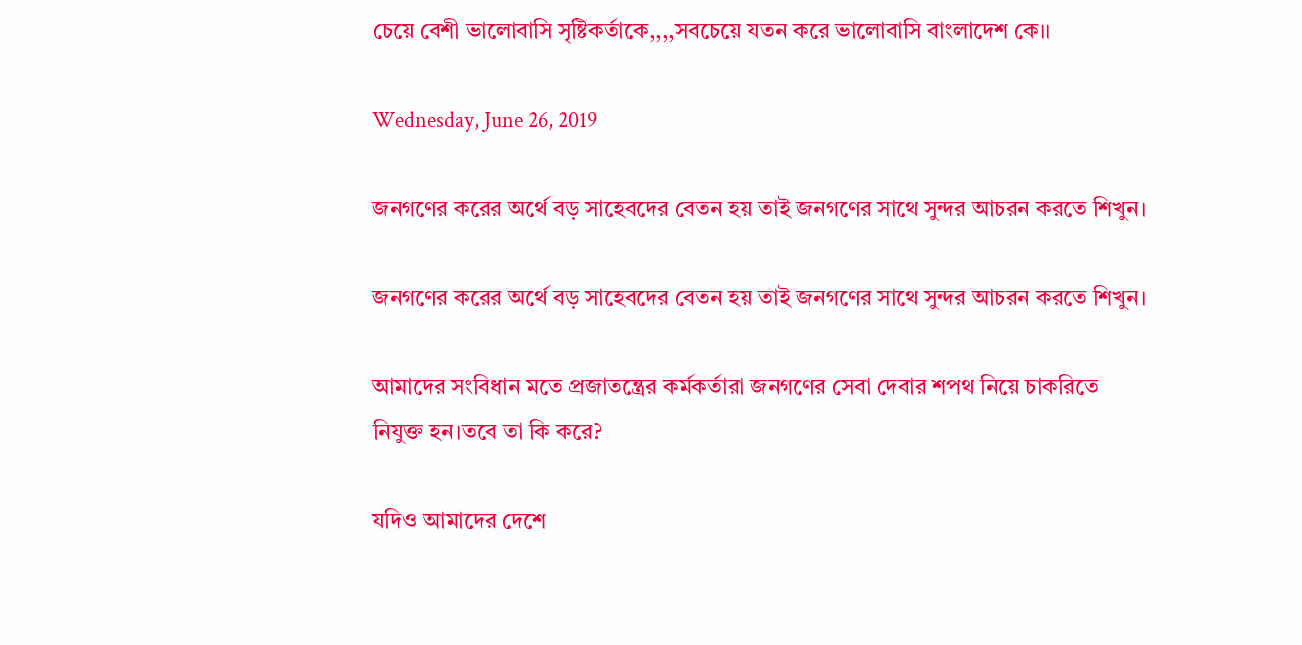চেয়ে বেশী ভালোবাসি সৃষ্টিকর্তাকে,,,,সবচেয়ে যতন করে ভালোবাসি বাংলাদেশ কে।।

Wednesday, June 26, 2019

জনগণের করের অর্থে বড় সাহেবদের বেতন হয় তাই জনগণের সাথে সুন্দর আচরন করতে শিখুন।

জনগণের করের অর্থে বড় সাহেবদের বেতন হয় তাই জনগণের সাথে সুন্দর আচরন করতে শিখুন।

আমাদের সংবিধান মতে প্রজাতন্ত্রের কর্মকর্তারা জনগণের সেবা দেবার শপথ নিয়ে চাকরিতে নিযুক্ত হন।তবে তা কি করে?

যদিও আমাদের দেশে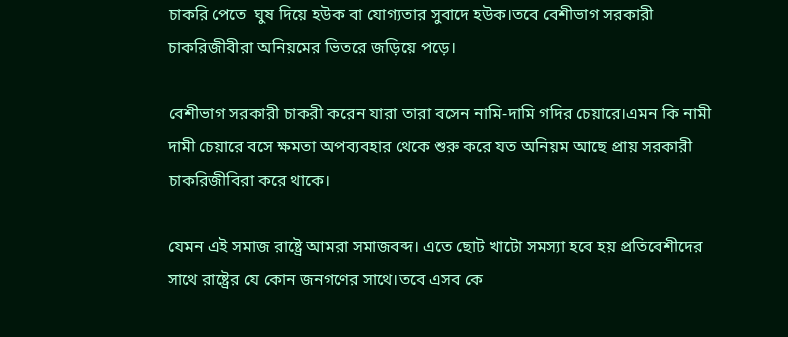চাকরি পেতে  ঘুষ দিয়ে হউক বা যোগ্যতার সুবাদে হউক।তবে বেশীভাগ সরকারী চাকরিজীবীরা অনিয়মের ভিতরে জড়িয়ে পড়ে।

বেশীভাগ সরকারী চাকরী করেন যারা তারা বসেন নামি-দামি গদির চেয়ারে।এমন কি নামী দামী চেয়ারে বসে ক্ষমতা অপব্যবহার থেকে শুরু করে যত অনিয়ম আছে প্রায় সরকারী চাকরিজীবিরা করে থাকে।

যেমন এই সমাজ রাষ্ট্রে আমরা সমাজবব্দ। এতে ছোট খাটো সমস্যা হবে হয় প্রতিবেশীদের সাথে রাষ্ট্রের যে কোন জনগণের সাথে।তবে এসব কে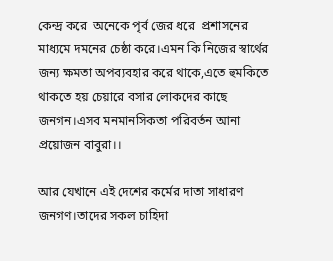কেন্দ্র করে  অনেকে পৃর্ব জের ধরে  প্রশাসনের মাধ্যমে দমনের চেষ্ঠা করে।এমন কি নিজের স্বার্থের জন্য ক্ষমতা অপব্যবহার করে থাকে,এতে হুমকিতে থাকতে হয় চেয়ারে বসার লোকদের কাছে জনগন।এসব মনমানসিকতা পরিবর্তন আনা প্রয়োজন বাবুরা।।

আর যেখানে এই দেশের কর্মের দাতা সাধারণ জনগণ।তাদের সকল চাহিদা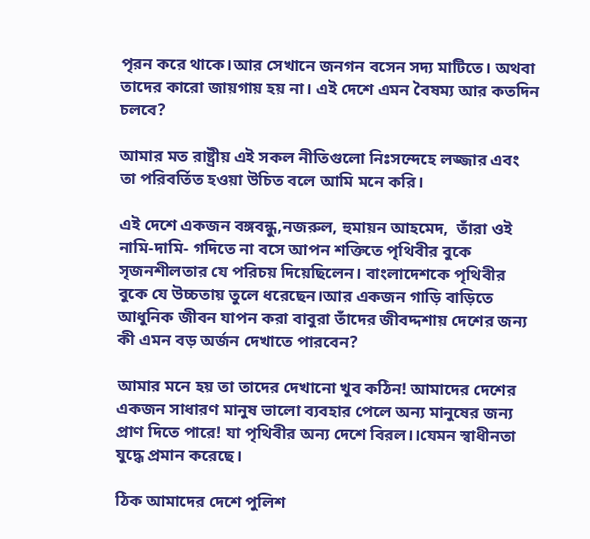পৃরন করে থাকে।আর সেখানে জনগন বসেন সদ্য মাটিতে। অথবা তাদের কারো জায়গায় হয় না। এই দেশে এমন বৈষম্য আর কতদিন চলবে?

আমার মত রাষ্ট্রীয় এই সকল নীতিগুলো নিঃসন্দেহে লজ্জার এবং তা পরিবর্তিত হওয়া উচিত বলে আমি মনে করি।

এই দেশে একজন বঙ্গবন্ধু,নজরুল, হুমায়ন আহমেদ,  তাঁরা ওই নামি-দামি- গদিতে না বসে আপন শক্তিতে পৃথিবীর বুকে সৃজনশীলতার যে পরিচয় দিয়েছিলেন। বাংলাদেশকে পৃথিবীর বুকে যে উচ্চতায় তুলে ধরেছেন।আর একজন গাড়ি বাড়িতে আধুনিক জীবন যাপন করা বাবুরা তাঁদের জীবদ্দশায় দেশের জন্য কী এমন বড় অর্জন দেখাতে পারবেন?

আমার মনে হয় তা তাদের দেখানো খুব কঠিন! আমাদের দেশের একজন সাধারণ মানুষ ভালো ব্যবহার পেলে অন্য মানুষের জন্য প্রাণ দিতে পারে! যা পৃথিবীর অন্য দেশে বিরল।।যেমন স্বাধীনতা যুদ্ধে প্রমান করেছে।

ঠিক আমাদের দেশে পুলিশ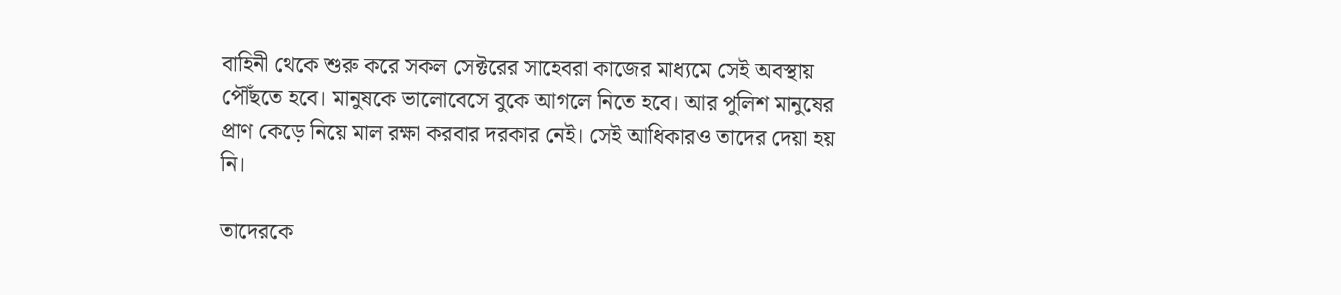বাহিনী থেকে শুরু করে সকল সেক্টরের সাহেবরা কাজের মাধ্যমে সেই অবস্থায় পৌঁছতে হবে। মানুষকে ভালোবেসে বুকে আগলে নিতে হবে। আর পুলিশ মানুষের প্রাণ কেড়ে নিয়ে মাল রক্ষা করবার দরকার নেই। সেই আধিকারও তাদের দেয়া হয় নি।

তাদেরকে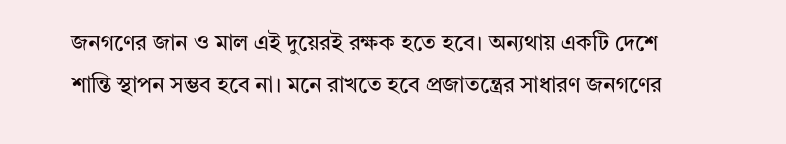জনগণের জান ও মাল এই দুয়েরই রক্ষক হতে হবে। অন্যথায় একটি দেশে শান্তি স্থাপন সম্ভব হবে না। মনে রাখতে হবে প্রজাতন্ত্রের সাধারণ জনগণের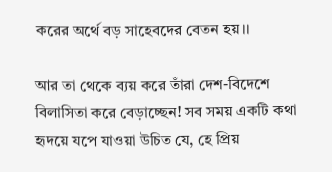করের অর্থে বড় সাহেবদের বেতন হয়।।

আর তা থেকে ব্যয় করে তাঁরা দেশ-বিদেশে বিলাসিতা করে বেড়াচ্ছেন! সব সময় একটি কথা হৃদয়ে যপে যাওয়া উচিত যে, হে প্রিয়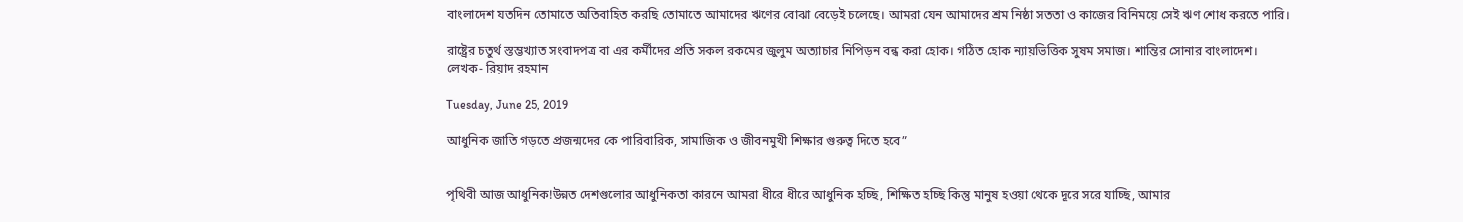বাংলাদেশ যতদিন তোমাতে অতিবাহিত করছি তোমাতে আমাদের ঋণের বোঝা বেড়েই চলেছে। আমরা যেন আমাদের শ্রম নিষ্ঠা সততা ও কাজের বিনিময়ে সেই ঋণ শোধ করতে পারি।

রাষ্ট্রের চতুর্থ স্তম্ভখ্যাত সংবাদপত্র বা এর কর্মীদের প্রতি সকল রকমের জুলুম অত্যাচার নিপিড়ন বন্ধ করা হোক। গঠিত হোক ন্যায়ভিত্তিক সুষম সমাজ। শান্তির সোনার বাংলাদেশ।
লেখক- রিয়াদ রহমান

Tuesday, June 25, 2019

আধুনিক জাতি গড়তে প্রজন্মদের কে পারিবারিক, সামাজিক ও জীবনমুখী শিক্ষার গুরুত্ব দিতে হবে”


পৃথিবী আজ আধুনিক!উন্নত দেশগুলোর আধুনিকতা কারনে আমরা ধীরে ধীরে আধুনিক হচ্ছি, শিক্ষিত হচ্ছি কিন্তু মানুষ হওয়া থেকে দূরে সরে যাচ্ছি, আমার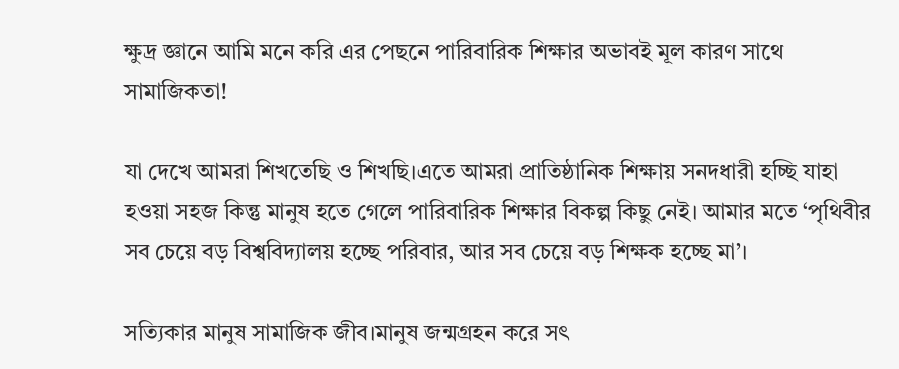ক্ষুদ্র জ্ঞানে আমি মনে করি এর পেছনে পারিবারিক শিক্ষার অভাবই মূল কারণ সাথে সামাজিকতা!

যা দেখে আমরা শিখতেছি ও শিখছি।এতে আমরা প্রাতিষ্ঠানিক শিক্ষায় সনদধারী হচ্ছি যাহা হওয়া সহজ কিন্তু মানুষ হতে গেলে পারিবারিক শিক্ষার বিকল্প কিছু নেই। আমার মতে ‘পৃথিবীর সব চেয়ে বড় বিশ্ববিদ্যালয় হচ্ছে পরিবার, আর সব চেয়ে বড় শিক্ষক হচ্ছে মা’।

সত্যিকার মানুষ সামাজিক জীব।মানুষ জন্মগ্রহন করে সৎ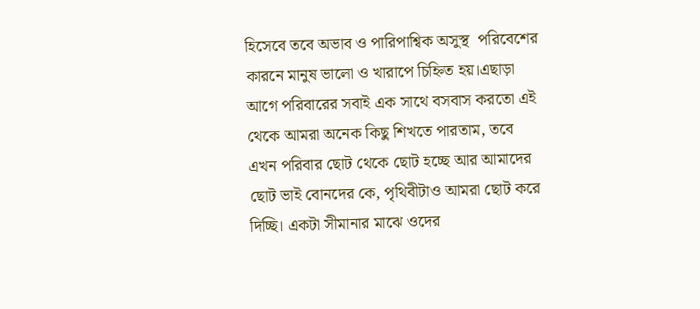হিসেবে তবে অভাব ও পারিপাশ্বিক অসুস্থ  পরিবেশের কারনে মানুষ ভালো ও খারাপে চিহ্নিত হয়।এছাড়া আগে পরিবারের সবাই এক সাথে বসবাস করতো এই থেকে আমরা অনেক কিছু শিখতে পারতাম, তবে এখন পরিবার ছোট থেকে ছোট হচ্ছে আর আমাদের ছোট ভাই বোনদের কে, পৃথিবীটাও আমরা ছোট করে দিচ্ছি। একটা সীমানার মাঝে ওদের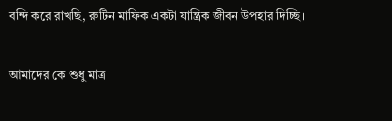বন্দি করে রাখছি, রুটিন মাফিক একটা যান্ত্রিক জীবন উপহার দিচ্ছি।

আমাদের কে শুধু মাত্র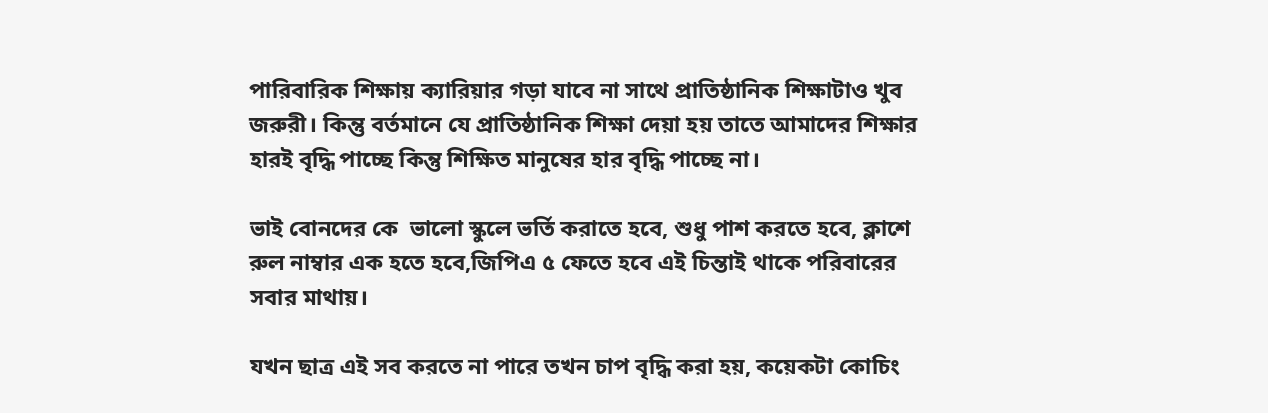পারিবারিক শিক্ষায় ক্যারিয়ার গড়া যাবে না সাথে প্রাতিষ্ঠানিক শিক্ষাটাও খুব জরুরী। কিন্তু বর্তমানে যে প্রাতিষ্ঠানিক শিক্ষা দেয়া হয় তাতে আমাদের শিক্ষার হারই বৃদ্ধি পাচ্ছে কিন্তু শিক্ষিত মানুষের হার বৃদ্ধি পাচ্ছে না।

ভাই বোনদের কে  ভালো স্কুলে ভর্তি করাতে হবে, শুধু পাশ করতে হবে, ক্লাশে রুল নাম্বার এক হতে হবে,জিপিএ ৫ ফেতে হবে এই চিন্তাই থাকে পরিবারের সবার মাথায়।

যখন ছাত্র এই সব করতে না পারে তখন চাপ বৃদ্ধি করা হয়, কয়েকটা কোচিং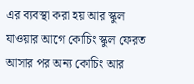এর ব্যবস্থা করা হয় আর স্কুল যাওয়ার আগে কোচিং স্কুল ফেরত আসার পর অন্য কোচিং আর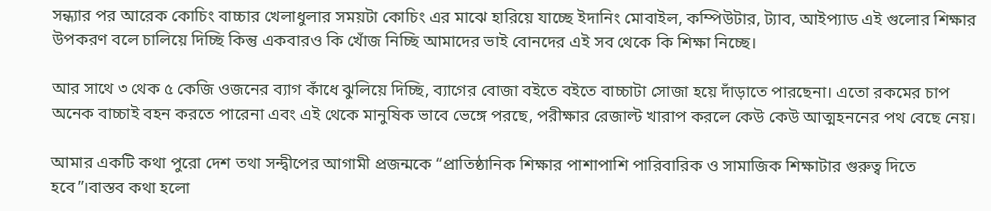সন্ধ্যার পর আরেক কোচিং বাচ্চার খেলাধুলার সময়টা কোচিং এর মাঝে হারিয়ে যাচ্ছে ইদানিং মোবাইল, কম্পিউটার, ট্যাব, আইপ্যাড এই গুলোর শিক্ষার উপকরণ বলে চালিয়ে দিচ্ছি কিন্তু একবারও কি খোঁজ নিচ্ছি আমাদের ভাই বোনদের এই সব থেকে কি শিক্ষা নিচ্ছে।

আর সাথে ৩ থেক ৫ কেজি ওজনের ব্যাগ কাঁধে ঝুলিয়ে দিচ্ছি, ব্যাগের বোজা বইতে বইতে বাচ্চাটা সোজা হয়ে দাঁড়াতে পারছেনা। এতো রকমের চাপ অনেক বাচ্চাই বহন করতে পারেনা এবং এই থেকে মানুষিক ভাবে ভেঙ্গে পরছে, পরীক্ষার রেজাল্ট খারাপ করলে কেউ কেউ আত্মহননের পথ বেছে নেয়।

আমার একটি কথা পুরো দেশ তথা সন্দ্বীপের আগামী প্রজন্মকে “প্রাতিষ্ঠানিক শিক্ষার পাশাপাশি পারিবারিক ও সামাজিক শিক্ষাটার গুরুত্ব দিতে হবে”।বাস্তব কথা হলো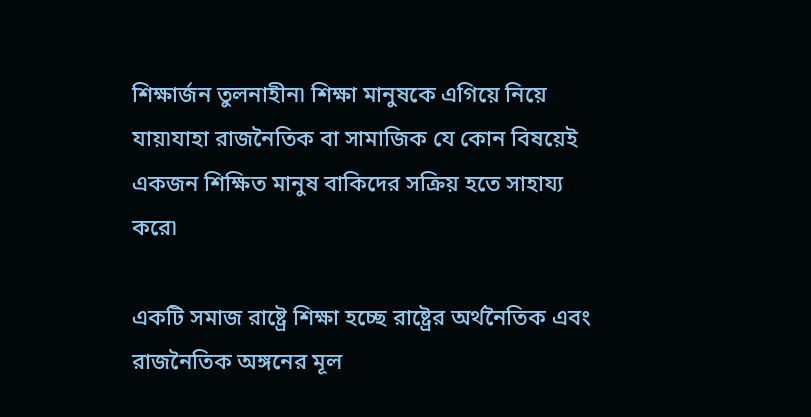শিক্ষার্জন তুলনাহীন৷ শিক্ষা মানুষকে এগিয়ে নিয়ে যায়৷যাহা রাজনৈতিক বা সামাজিক যে কোন বিষয়েই একজন শিক্ষিত মানুষ বাকিদের সক্রিয় হতে সাহায্য করে৷

একটি সমাজ রাষ্ট্রে শিক্ষা হচ্ছে রাষ্ট্রের অর্থনৈতিক এবং রাজনৈতিক অঙ্গনের মূল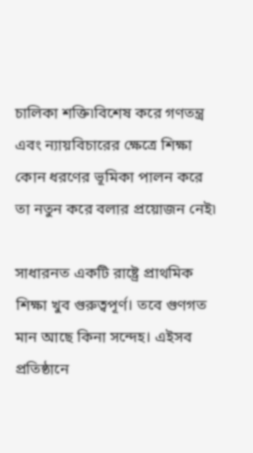চালিকা শক্তি৷বিশেষ করে গণতন্ত্র এবং ন্যায়বিচারের ক্ষেত্রে শিক্ষা কোন ধরণের ভূমিকা পালন করে তা নতুন করে বলার প্রয়োজন নেই৷

সাধারনত একটি রাষ্ট্রে প্রাথমিক শিক্ষা খুব গুরুত্বপূর্ণ। তবে গুণগত মান আছে কিনা সন্দেহ। এইসব প্রতিষ্ঠানে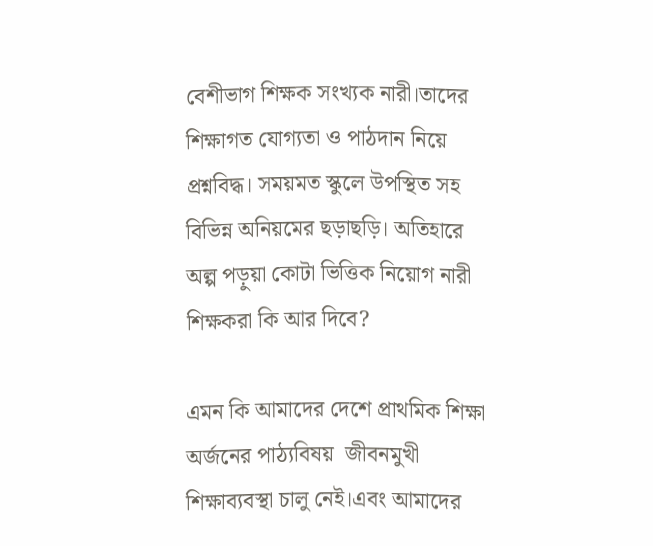বেশীভাগ শিক্ষক সংখ্যক নারী।তাদের শিক্ষাগত যোগ্যতা ও পাঠদান নিয়ে প্রশ্নবিদ্ধ। সময়মত স্কুলে উপস্থিত সহ বিভিন্ন অনিয়মের ছড়াছড়ি। অতিহারে অল্প পড়ুয়া কোটা ভিত্তিক নিয়োগ নারী শিক্ষকরা কি আর দিবে?

এমন কি আমাদের দেশে প্রাথমিক শিক্ষা অর্জনের পাঠ্যবিষয়  জীবনমুখী শিক্ষাব্যবস্থা চালু নেই।এবং আমাদের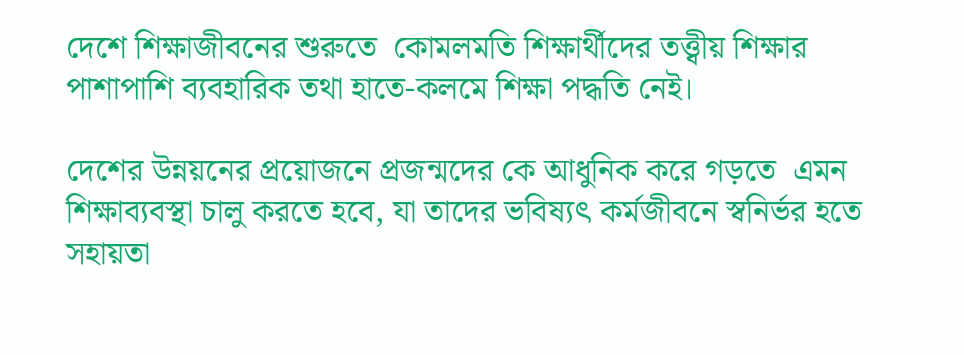দেশে শিক্ষাজীবনের শুরুতে  কোমলমতি শিক্ষার্থীদের তত্ত্বীয় শিক্ষার পাশাপাশি ব্যবহারিক তথা হাতে-কলমে শিক্ষা পদ্ধতি নেই।

দেশের উন্নয়নের প্রয়োজনে প্রজন্মদের কে আধুনিক করে গড়তে  এমন শিক্ষাব্যবস্থা চালু করতে হবে, যা তাদের ভবিষ্যৎ কর্মজীবনে স্বনির্ভর হতে সহায়তা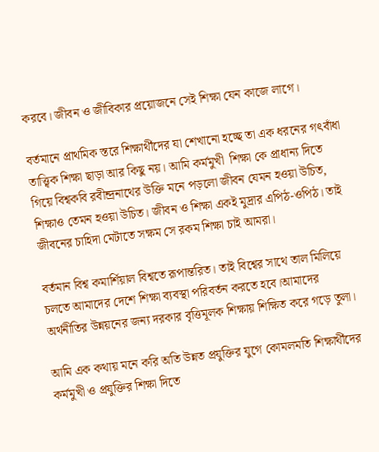করবে। জীবন ও জীবিকার প্রয়োজনে সেই শিক্ষা যেন কাজে লাগে।

বর্তমানে প্রাথমিক স্তরে শিক্ষার্থীদের যা শেখানো হচ্ছে তা এক ধরনের গৎবাঁধা তাত্ত্বিক শিক্ষা ছাড়া আর কিছু নয়। আমি কর্মমুখী  শিক্ষা কে প্রাধান্য দিতে গিয়ে বিশ্বকবি রবীন্দ্রনাথের উক্তি মনে পড়লো জীবন যেমন হওয়া উচিত, শিক্ষাও তেমন হওয়া উচিত। জীবন ও শিক্ষা একই মুদ্রার এপিঠ-ওপিঠ। তাই জীবনের চাহিদা মেটাতে সক্ষম সে রকম শিক্ষা চাই আমরা।

বর্তমান বিশ্ব কমার্শিয়াল বিশ্বতে রূপান্তরিত। তাই বিশ্বের সাথে তাল মিলিয়ে চলতে আমাদের দেশে শিক্ষা ব্যবস্থা পরিবর্তন করতে হবে।আমাদের অর্থনীতির উন্নয়নের জন্য দরকার বৃত্তিমূলক শিক্ষায় শিক্ষিত করে গড়ে তুলা।

আমি এক কথায় মনে করি অতি উন্নত প্রযুক্তির যুগে কোমলমতি শিক্ষার্থীদের কর্মমুখী ও প্রযুক্তির শিক্ষা দিতে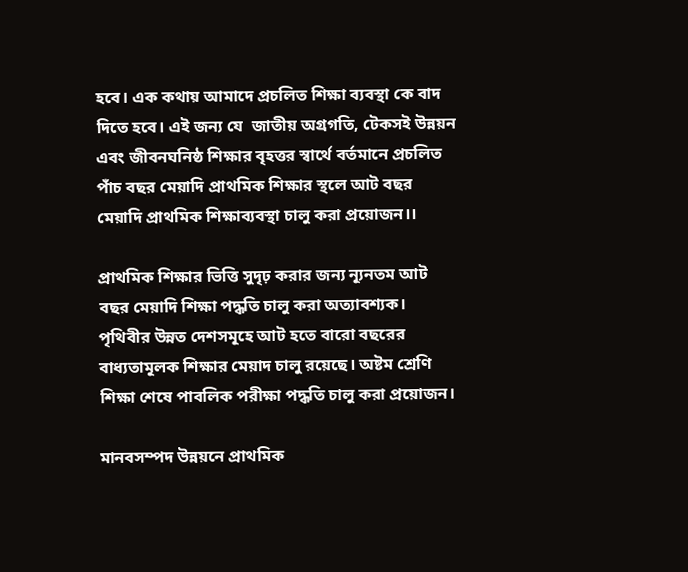হবে। এক কথায় আমাদে প্রচলিত শিক্ষা ব্যবস্থা কে বাদ দিতে হবে। এই জন্য যে  জাতীয় অগ্রগতি, টেকসই উন্নয়ন এবং জীবনঘনিষ্ঠ শিক্ষার বৃহত্তর স্বার্থে বর্তমানে প্রচলিত পাঁচ বছর মেয়াদি প্রাথমিক শিক্ষার স্থলে আট বছর মেয়াদি প্রাথমিক শিক্ষাব্যবস্থা চালু করা প্রয়োজন।।

প্রাথমিক শিক্ষার ভিত্তি সুদৃঢ় করার জন্য ন্যূনতম আট বছর মেয়াদি শিক্ষা পদ্ধতি চালু করা অত্যাবশ্যক। পৃথিবীর উন্নত দেশসমূহে আট হতে বারো বছরের বাধ্যতামূলক শিক্ষার মেয়াদ চালু রয়েছে। অষ্টম শ্রেণি শিক্ষা শেষে পাবলিক পরীক্ষা পদ্ধতি চালু করা প্রয়োজন।

মানবসম্পদ উন্নয়নে প্রাথমিক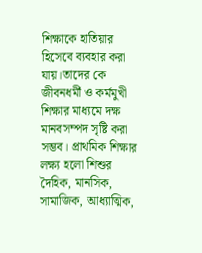শিক্ষাকে হাতিয়ার হিসেবে ব্যবহার করা যায়।তাদের কে জীবনধর্মী ও কর্মমুখী শিক্ষার মাধ্যমে দক্ষ মানবসম্পদ সৃষ্টি করা সম্ভব। প্রাথমিক শিক্ষার লক্ষ্য হলো শিশুর দৈহিক, মানসিক, সামাজিক, আধ্যাত্মিক,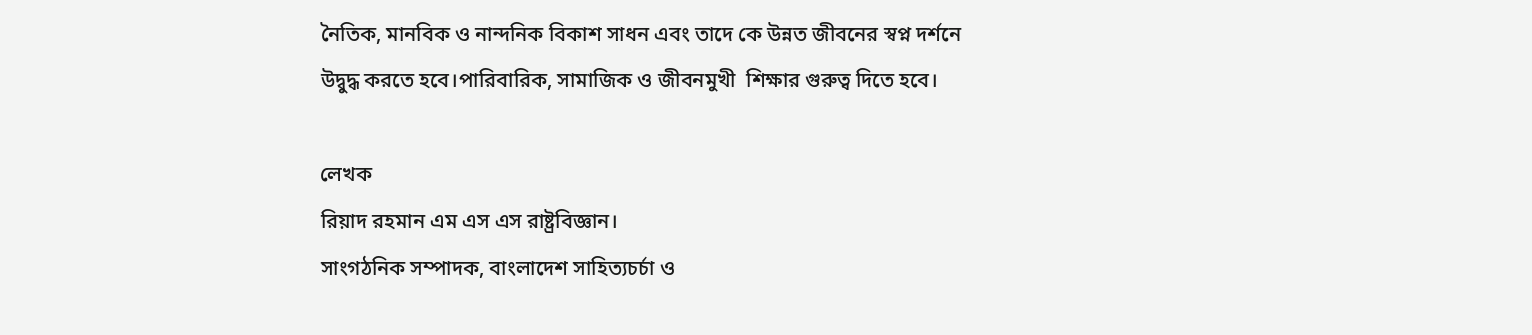নৈতিক, মানবিক ও নান্দনিক বিকাশ সাধন এবং তাদে কে উন্নত জীবনের স্বপ্ন দর্শনে উদ্বুদ্ধ করতে হবে।পারিবারিক, সামাজিক ও জীবনমুখী  শিক্ষার গুরুত্ব দিতে হবে।

লেখক
রিয়াদ রহমান এম এস এস রাষ্ট্রবিজ্ঞান।
সাংগঠনিক সম্পাদক, বাংলাদেশ সাহিত্যচর্চা ও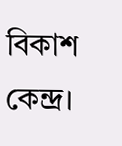বিকাশ কেন্দ্র।